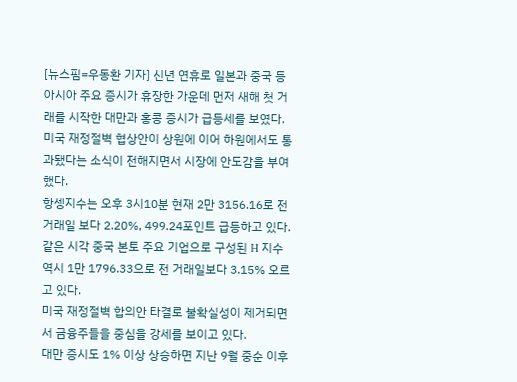[뉴스핌=우동환 기자] 신년 연휴로 일본과 중국 등 아시아 주요 증시가 휴장한 가운데 먼저 새해 첫 거래를 시작한 대만과 홍콩 증시가 급등세를 보였다.
미국 재정절벽 협상안이 상원에 이어 하원에서도 통과됐다는 소식이 전해지면서 시장에 안도감을 부여했다.
항셍지수는 오후 3시10분 현재 2만 3156.16로 전 거래일 보다 2.20%, 499.24포인트 급등하고 있다.
같은 시각 중국 본토 주요 기업으로 구성된 H 지수 역시 1만 1796.33으로 전 거래일보다 3.15% 오르고 있다.
미국 재정절벽 합의안 타결로 불확실성이 제거되면서 금융주들을 중심을 강세를 보이고 있다.
대만 증시도 1% 이상 상승하면 지난 9월 중순 이후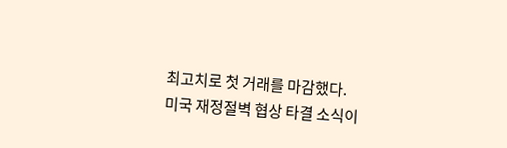최고치로 첫 거래를 마감했다.
미국 재정절벽 협상 타결 소식이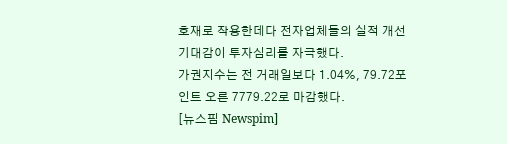호재로 작용한데다 전자업체들의 실적 개선 기대감이 투자심리를 자극했다.
가권지수는 전 거래일보다 1.04%, 79.72포인트 오른 7779.22로 마감했다.
[뉴스핌 Newspim]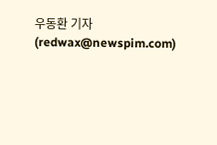우동환 기자 (redwax@newspim.com)